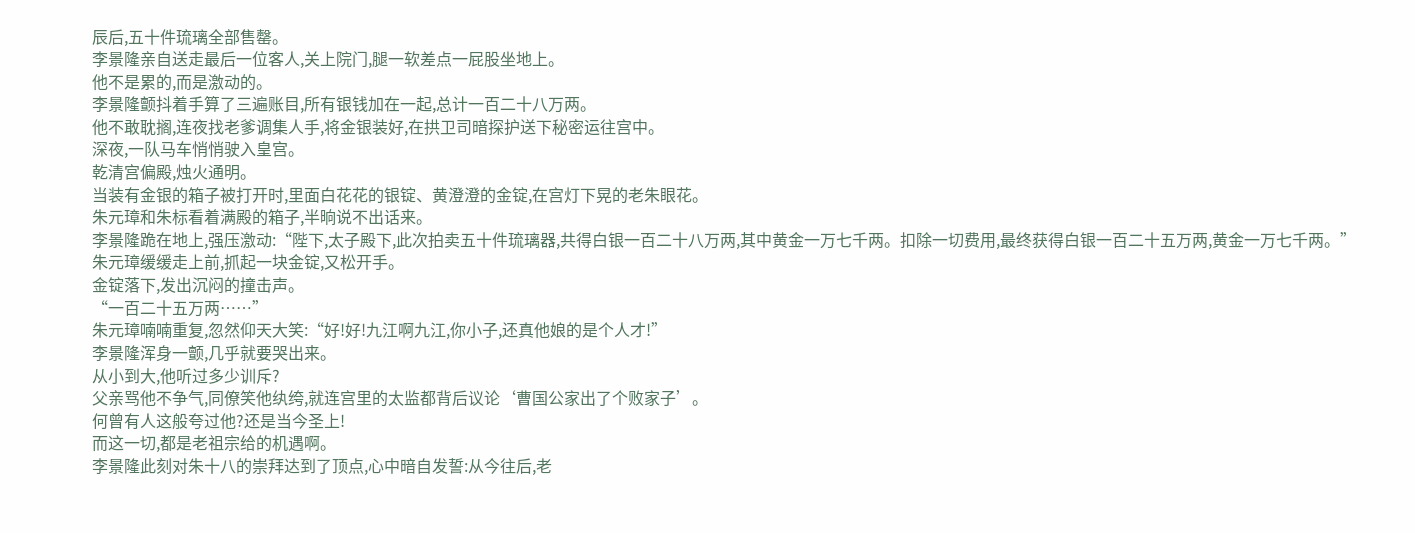辰后,五十件琉璃全部售罄。
李景隆亲自送走最后一位客人,关上院门,腿一软差点一屁股坐地上。
他不是累的,而是激动的。
李景隆颤抖着手算了三遍账目,所有银钱加在一起,总计一百二十八万两。
他不敢耽搁,连夜找老爹调集人手,将金银装好,在拱卫司暗探护送下秘密运往宫中。
深夜,一队马车悄悄驶入皇宫。
乾清宫偏殿,烛火通明。
当装有金银的箱子被打开时,里面白花花的银锭、黄澄澄的金锭,在宫灯下晃的老朱眼花。
朱元璋和朱标看着满殿的箱子,半晌说不出话来。
李景隆跪在地上,强压激动:“陛下,太子殿下,此次拍卖五十件琉璃器,共得白银一百二十八万两,其中黄金一万七千两。扣除一切费用,最终获得白银一百二十五万两,黄金一万七千两。”
朱元璋缓缓走上前,抓起一块金锭,又松开手。
金锭落下,发出沉闷的撞击声。
“一百二十五万两……”
朱元璋喃喃重复,忽然仰天大笑:“好!好!九江啊九江,你小子,还真他娘的是个人才!”
李景隆浑身一颤,几乎就要哭出来。
从小到大,他听过多少训斥?
父亲骂他不争气,同僚笑他纨绔,就连宫里的太监都背后议论‘曹国公家出了个败家子’。
何曾有人这般夸过他?还是当今圣上!
而这一切,都是老祖宗给的机遇啊。
李景隆此刻对朱十八的崇拜达到了顶点,心中暗自发誓:从今往后,老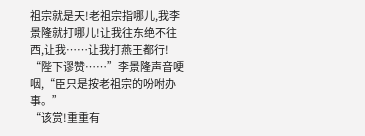祖宗就是天!老祖宗指哪儿,我李景隆就打哪儿!让我往东绝不往西,让我……让我打燕王都行!
“陛下谬赞……”李景隆声音哽咽,“臣只是按老祖宗的吩咐办事。”
“该赏!重重有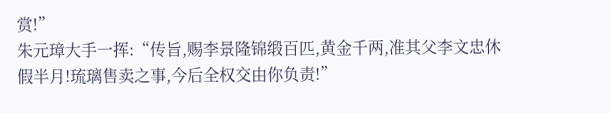赏!”
朱元璋大手一挥:“传旨,赐李景隆锦缎百匹,黄金千两,准其父李文忠休假半月!琉璃售卖之事,今后全权交由你负责!”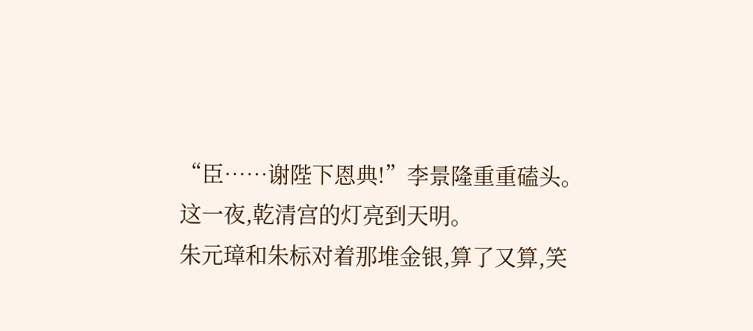“臣……谢陛下恩典!”李景隆重重磕头。
这一夜,乾清宫的灯亮到天明。
朱元璋和朱标对着那堆金银,算了又算,笑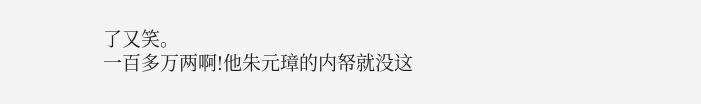了又笑。
一百多万两啊!他朱元璋的内帑就没这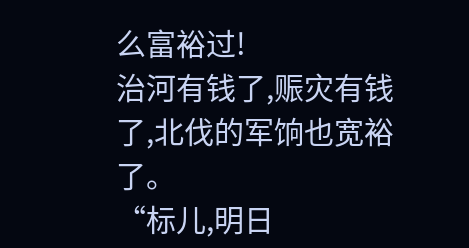么富裕过!
治河有钱了,赈灾有钱了,北伐的军饷也宽裕了。
“标儿,明日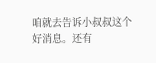咱就去告诉小叔叔这个好消息。还有